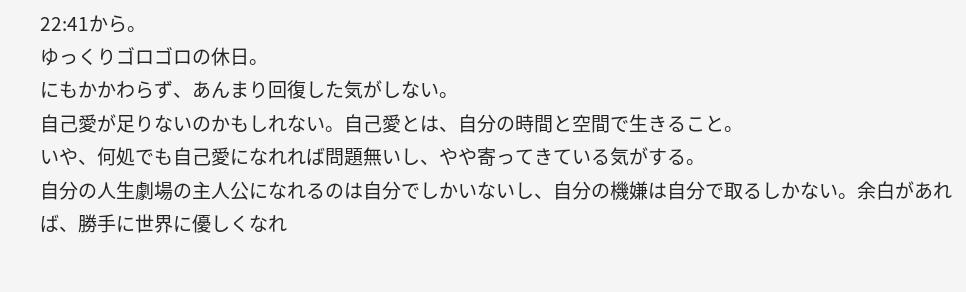22:41から。
ゆっくりゴロゴロの休日。
にもかかわらず、あんまり回復した気がしない。
自己愛が足りないのかもしれない。自己愛とは、自分の時間と空間で生きること。
いや、何処でも自己愛になれれば問題無いし、やや寄ってきている気がする。
自分の人生劇場の主人公になれるのは自分でしかいないし、自分の機嫌は自分で取るしかない。余白があれば、勝手に世界に優しくなれ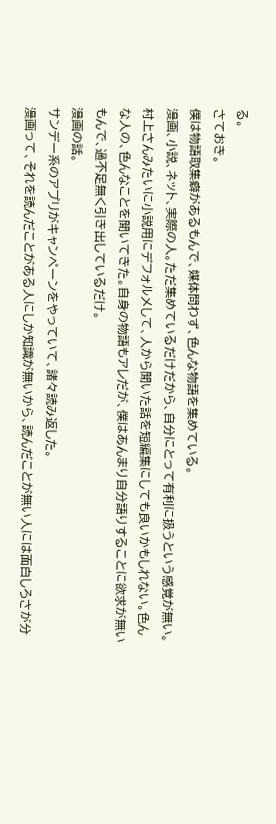る。
さておき。
僕は物語取集癖があるもんで、媒体問わず、色んな物語を集めている。
漫画、小説、ネット、実際の人。ただ集めているだけだから、自分にとって有利に扱うという感覚が無い。
村上さんみたいに小説用にデフォルメして、人から聞いた話を短編集にしても良いかもしれない。色んな人の、色んなことを聞いてきた。自身の物語もアレだが、僕はあんまり自分語りすることに欲求が無いもんで、過不足無く引き出しているだけ。
漫画の話。
サンデー系のアプリがキャンペーンをやっていて、諸々読み返した。
漫画って、それを読んだことがある人にしか知識が無いから、読んだことが無い人には面白しろさが分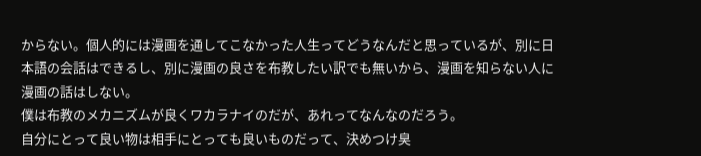からない。個人的には漫画を通してこなかった人生ってどうなんだと思っているが、別に日本語の会話はできるし、別に漫画の良さを布教したい訳でも無いから、漫画を知らない人に漫画の話はしない。
僕は布教のメカニズムが良くワカラナイのだが、あれってなんなのだろう。
自分にとって良い物は相手にとっても良いものだって、決めつけ臭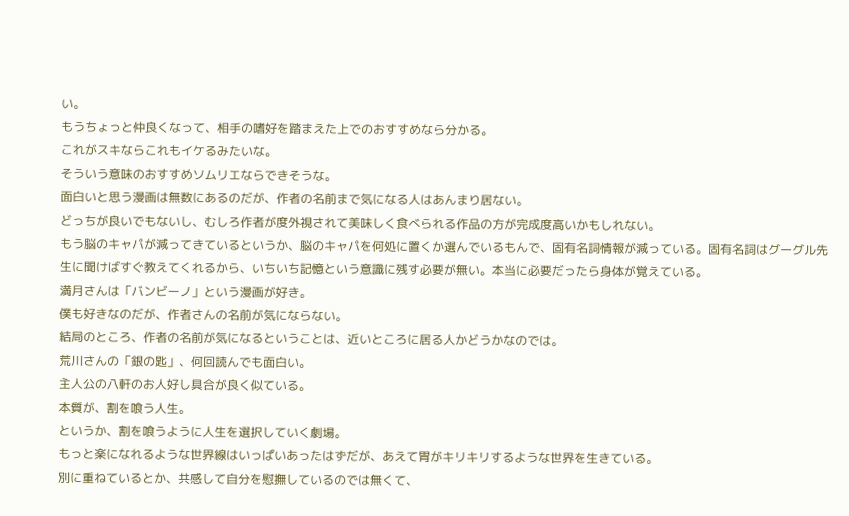い。
もうちょっと仲良くなって、相手の嗜好を踏まえた上でのおすすめなら分かる。
これがスキならこれもイケるみたいな。
そういう意味のおすすめソムリエならできそうな。
面白いと思う漫画は無数にあるのだが、作者の名前まで気になる人はあんまり居ない。
どっちが良いでもないし、むしろ作者が度外視されて美味しく食べられる作品の方が完成度高いかもしれない。
もう脳のキャパが減ってきているというか、脳のキャパを何処に置くか選んでいるもんで、固有名詞情報が減っている。固有名詞はグーグル先生に聞けばすぐ教えてくれるから、いちいち記憶という意識に残す必要が無い。本当に必要だったら身体が覚えている。
満月さんは「バンビーノ」という漫画が好き。
僕も好きなのだが、作者さんの名前が気にならない。
結局のところ、作者の名前が気になるということは、近いところに居る人かどうかなのでは。
荒川さんの「銀の匙」、何回読んでも面白い。
主人公の八軒のお人好し具合が良く似ている。
本質が、割を喰う人生。
というか、割を喰うように人生を選択していく劇場。
もっと楽になれるような世界線はいっぱいあったはずだが、あえて胃がキリキリするような世界を生きている。
別に重ねているとか、共感して自分を慰撫しているのでは無くて、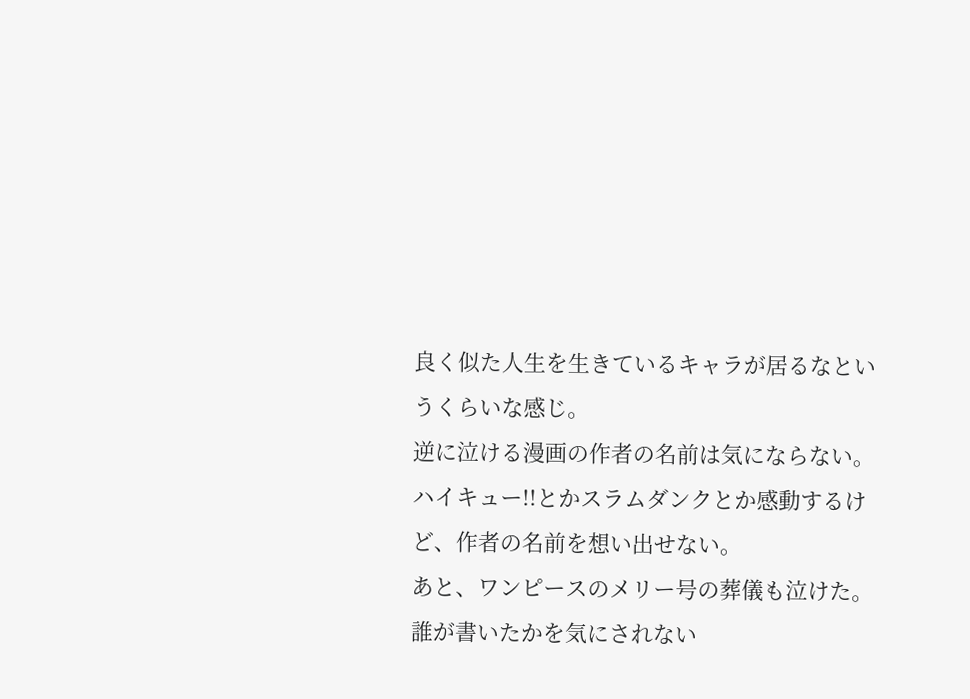良く似た人生を生きているキャラが居るなというくらいな感じ。
逆に泣ける漫画の作者の名前は気にならない。
ハイキュー!!とかスラムダンクとか感動するけど、作者の名前を想い出せない。
あと、ワンピースのメリー号の葬儀も泣けた。
誰が書いたかを気にされない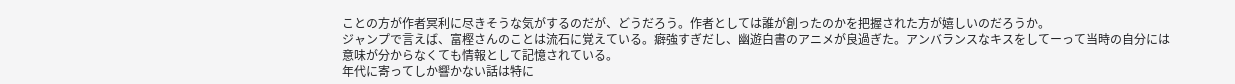ことの方が作者冥利に尽きそうな気がするのだが、どうだろう。作者としては誰が創ったのかを把握された方が嬉しいのだろうか。
ジャンプで言えば、富樫さんのことは流石に覚えている。癖強すぎだし、幽遊白書のアニメが良過ぎた。アンバランスなキスをしてーって当時の自分には意味が分からなくても情報として記憶されている。
年代に寄ってしか響かない話は特に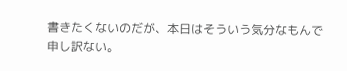書きたくないのだが、本日はそういう気分なもんで申し訳ない。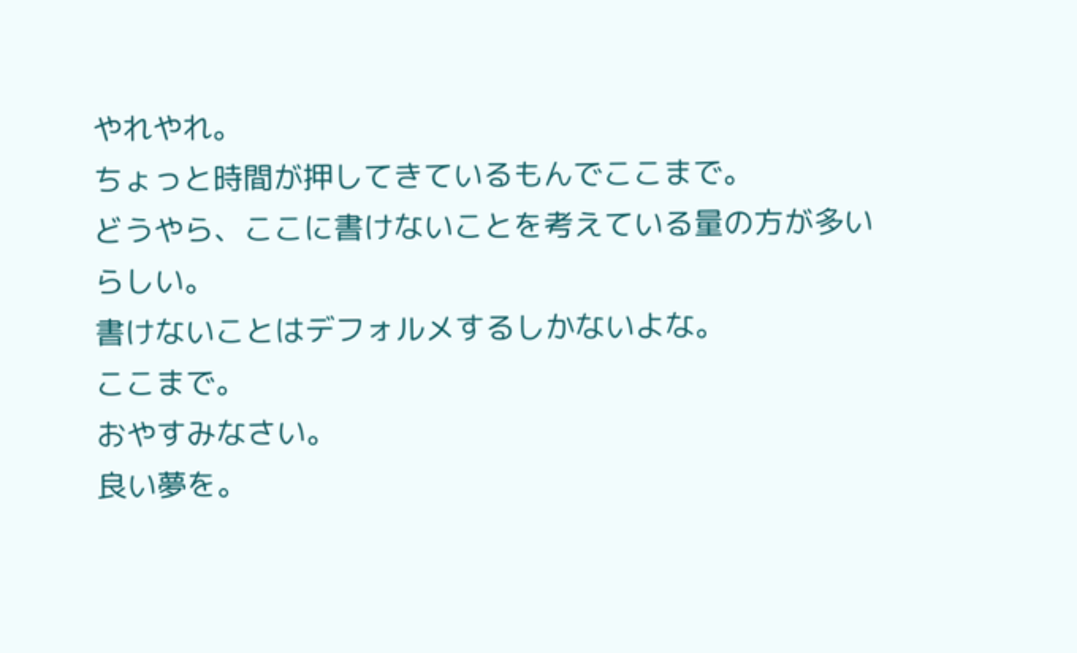やれやれ。
ちょっと時間が押してきているもんでここまで。
どうやら、ここに書けないことを考えている量の方が多いらしい。
書けないことはデフォルメするしかないよな。
ここまで。
おやすみなさい。
良い夢を。